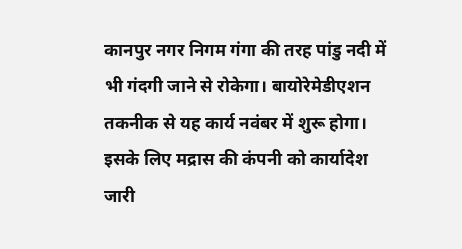कानपुर नगर निगम गंगा की तरह पांडु नदी में भी गंदगी जाने से रोकेगा। बायोरेमेडीएशन तकनीक से यह कार्य नवंबर में शुरू होगा। इसके लिए मद्रास की कंपनी को कार्यादेश जारी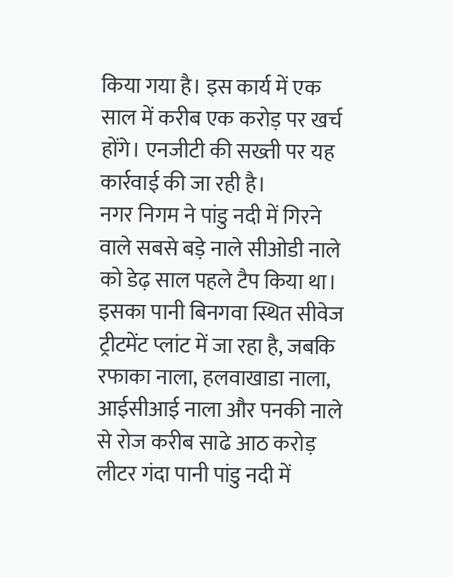किया गया है। इस कार्य में एक साल में करीब एक करोड़ पर खर्च होंगे। एनजीटी की सख्ती पर यह कार्रवाई की जा रही है।
नगर निगम ने पांडु नदी में गिरने वाले सबसे बड़े नाले सीओडी नाले को डेढ़ साल पहले टैप किया था। इसका पानी बिनगवा स्थित सीवेज ट्रीटमेंट प्लांट में जा रहा है, जबकि रफाका नाला, हलवाखाडा नाला, आईसीआई नाला और पनकी नाले से रोज करीब साढे आठ करोड़ लीटर गंदा पानी पांडु नदी में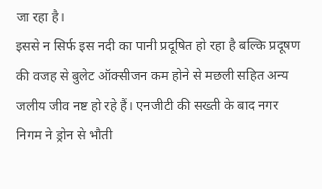जा रहा है।
इससे न सिर्फ इस नदी का पानी प्रदूषित हो रहा है बल्कि प्रदूषण की वजह से बुलेट ऑक्सीजन कम होने से मछली सहित अन्य जलीय जीव नष्ट हो रहे हैं। एनजीटी की सख्ती के बाद नगर निगम ने ड्रोन से भौती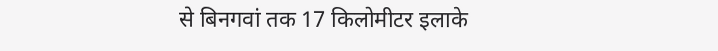से बिनगवां तक 17 किलोमीटर इलाके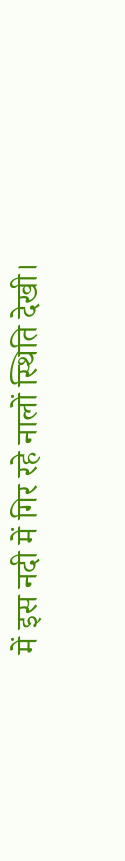में इस नदी में गिर रहे नालों स्थिति देखी।